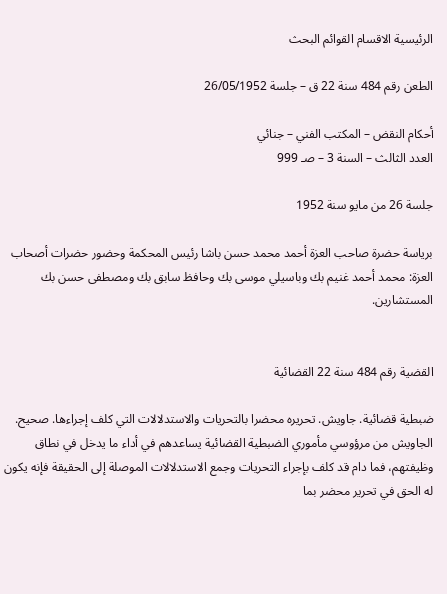الرئيسية الاقسام القوائم البحث

الطعن رقم 484 سنة 22 ق – جلسة 26/05/1952

أحكام النقض – المكتب الفني – جنائي
العدد الثالث – السنة 3 – صـ 999

جلسة 26 من مايو سنة 1952

برياسة حضرة صاحب العزة أحمد محمد حسن باشا رئيس المحكمة وحضور حضرات أصحاب العزة: محمد أحمد غنيم بك وباسيلي موسى بك وحافظ سابق بك ومصطفى حسن بك المستشارين.


القضية رقم 484 سنة 22 القضائية

ضبطية قضائية. جاويش. تحريره محضرا بالتحريات والاستدلالات التي كلف إجراءها. صحيح.
الجاويش من مرؤوسي مأموري الضبطية القضائية يساعدهم في أداء ما يدخل في نطاق وظيفتهم، فما دام قد كلف بإجراء التحريات وجمع الاستدلالات الموصلة إلى الحقيقة فإنه يكون له الحق في تحرير محضر بما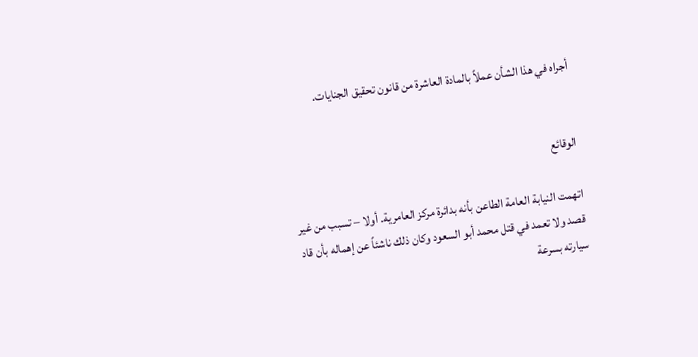أجراه في هذا الشأن عملاً بالمادة العاشرة من قانون تحقيق الجنايات.


الوقائع

اتهمت النيابة العامة الطاعن بأنه بدائرة مركز العامرية. أولا – تسبب من غير قصد ولا تعمد في قتل محمد أبو السعود وكان ذلك ناشئاً عن إهماله بأن قاد سيارته بسرعة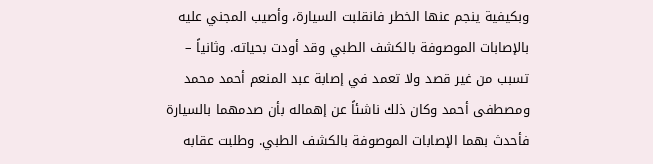وبكيفية ينجم عنها الخطر فانقلبت السيارة، وأصيب المجني عليه بالإصابات الموصوفة بالكشف الطبي وقد أودت بحياته. وثانياً – تسبب من غير قصد ولا تعمد في إصابة عبد المنعم أحمد محمد ومصطفى أحمد وكان ذلك ناشئاً عن إهماله بأن صدمهما بالسيارة فأحدث بهما الإصابات الموصوفة بالكشف الطبي. وطلبت عقابه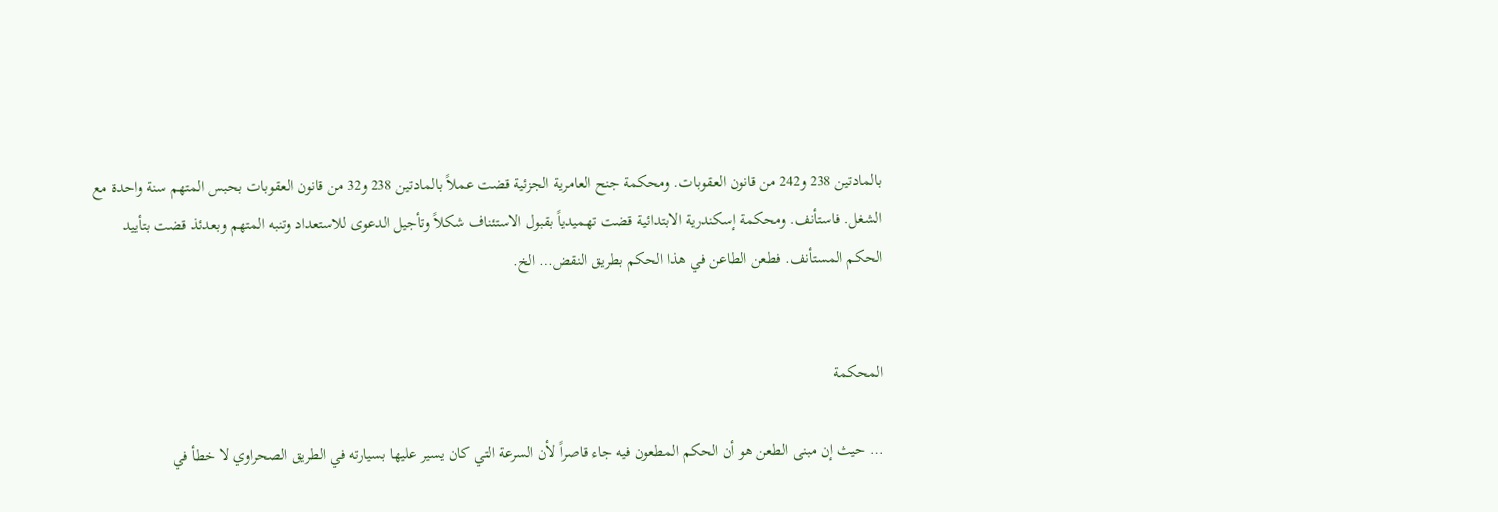بالمادتين 238 و242 من قانون العقوبات. ومحكمة جنح العامرية الجزئية قضت عملاً بالمادتين 238 و32 من قانون العقوبات بحبس المتهم سنة واحدة مع الشغل. فاستأنف. ومحكمة إسكندرية الابتدائية قضت تهميدياً بقبول الاستئناف شكلاً وتأجيل الدعوى للاستعداد وتنبه المتهم وبعدئذ قضت بتأييد الحكم المستأنف. فطعن الطاعن في هذا الحكم بطريق النقض… الخ.


المحكمة

… حيث إن مبنى الطعن هو أن الحكم المطعون فيه جاء قاصراً لأن السرعة التي كان يسير عليها بسيارته في الطريق الصحراوي لا خطأ في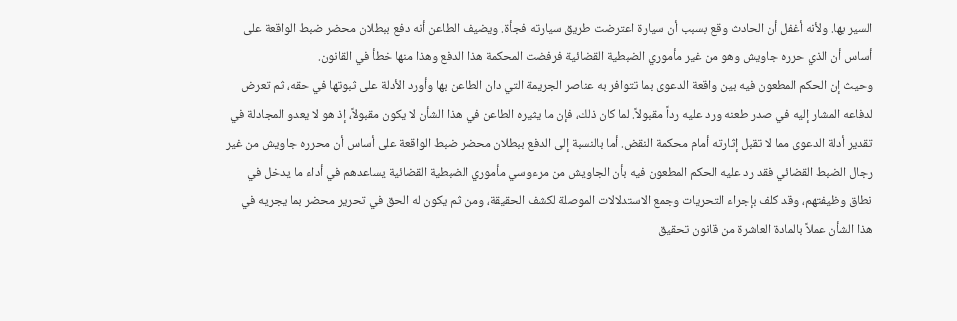السير بها. ولأنه أغفل أن الحادث وقع بسبب أن سيارة اعترضت طريق سيارته فجأة. ويضيف الطاعن أنه دفع ببطلان محضر ضبط الواقعة على أساس أن الذي حرره جاويش وهو من غير مأموري الضبطية القضائية فرفضت المحكمة هذا الدفع وهذا منها خطأ في القانون.
وحيث إن الحكم المطعون فيه بين واقعة الدعوى بما تتوافر به عناصر الجريمة التي دان الطاعن بها وأورد الأدلة على ثبوتها في حقه، ثم تعرض لدفاعه المشار إليه في صدر طعنه ورد عليه رداً مقبولاً. لما كان ذلك، فإن ما يثيره الطاعن في هذا الشأن لا يكون مقبولاً، إذ هو لا يعدو المجادلة في تقدير أدلة الدعوى مما لا تقبل إثارته أمام محكمة النقض. أما بالنسبة إلى الدفع ببطلان محضر ضبط الواقعة على أساس أن محرره جاويش من غير رجال الضبط القضائي فقد رد عليه الحكم المطعون فيه بأن الجاويش من مرءوسي مأموري الضبطية القضائية يساعدهم في أداء ما يدخل في نطاق وظيفتهم، وقد كلف بإجراء التحريات وجمع الاستدلالات الموصلة لكشف الحقيقة، ومن ثم يكون له الحق في تحرير محضر بما يجريه في هذا الشأن عملاً بالمادة العاشرة من قانون تحقيق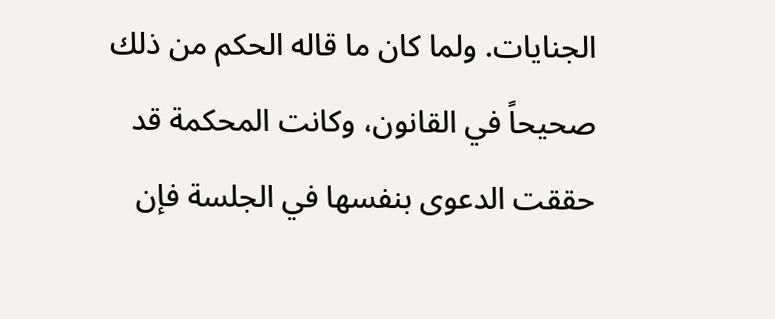الجنايات. ولما كان ما قاله الحكم من ذلك صحيحاً في القانون، وكانت المحكمة قد حققت الدعوى بنفسها في الجلسة فإن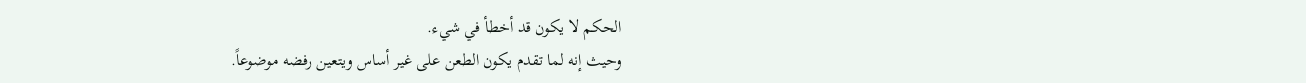الحكم لا يكون قد أخطأ في شيء.
وحيث إنه لما تقدم يكون الطعن على غير أساس ويتعين رفضه موضوعاً.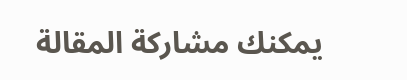يمكنك مشاركة المقالة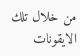من خلال تلك الايقونات